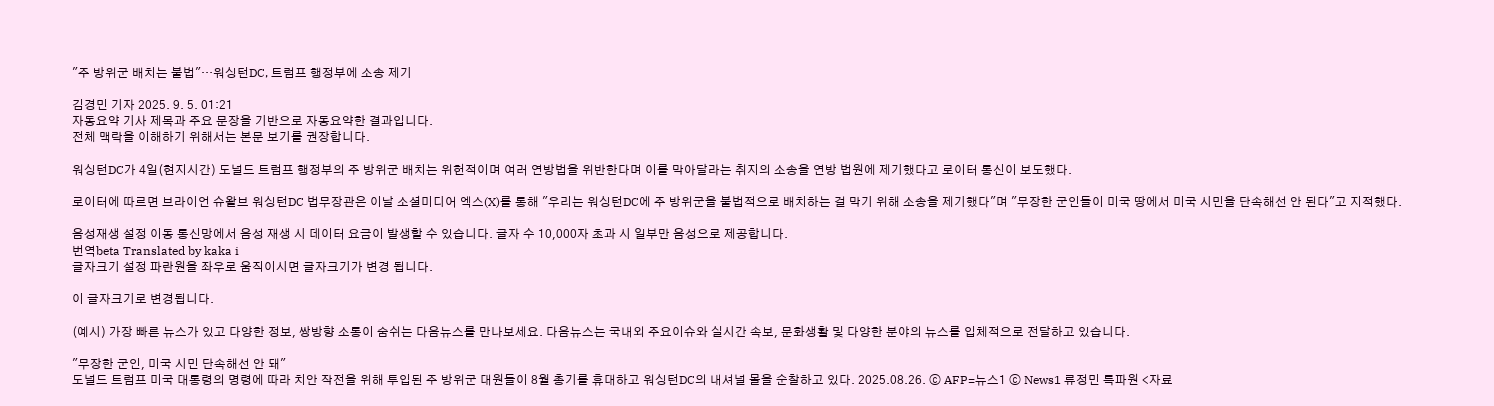"주 방위군 배치는 불법"…워싱턴DC, 트럼프 행정부에 소송 제기

김경민 기자 2025. 9. 5. 01:21
자동요약 기사 제목과 주요 문장을 기반으로 자동요약한 결과입니다.
전체 맥락을 이해하기 위해서는 본문 보기를 권장합니다.

워싱턴DC가 4일(현지시간) 도널드 트럼프 행정부의 주 방위군 배치는 위헌적이며 여러 연방법을 위반한다며 이를 막아달라는 취지의 소송을 연방 법원에 제기했다고 로이터 통신이 보도했다.

로이터에 따르면 브라이언 슈왈브 워싱턴DC 법무장관은 이날 소셜미디어 엑스(X)를 통해 "우리는 워싱턴DC에 주 방위군을 불법적으로 배치하는 걸 막기 위해 소송을 제기했다"며 "무장한 군인들이 미국 땅에서 미국 시민을 단속해선 안 된다"고 지적했다.

음성재생 설정 이동 통신망에서 음성 재생 시 데이터 요금이 발생할 수 있습니다. 글자 수 10,000자 초과 시 일부만 음성으로 제공합니다.
번역beta Translated by kaka i
글자크기 설정 파란원을 좌우로 움직이시면 글자크기가 변경 됩니다.

이 글자크기로 변경됩니다.

(예시) 가장 빠른 뉴스가 있고 다양한 정보, 쌍방향 소통이 숨쉬는 다음뉴스를 만나보세요. 다음뉴스는 국내외 주요이슈와 실시간 속보, 문화생활 및 다양한 분야의 뉴스를 입체적으로 전달하고 있습니다.

"무장한 군인, 미국 시민 단속해선 안 돼"
도널드 트럼프 미국 대통령의 명령에 따라 치안 작전을 위해 투입된 주 방위군 대원들이 8월 총기를 휴대하고 워싱턴DC의 내셔널 몰을 순찰하고 있다. 2025.08.26. ⓒ AFP=뉴스1 ⓒ News1 류정민 특파원 <자료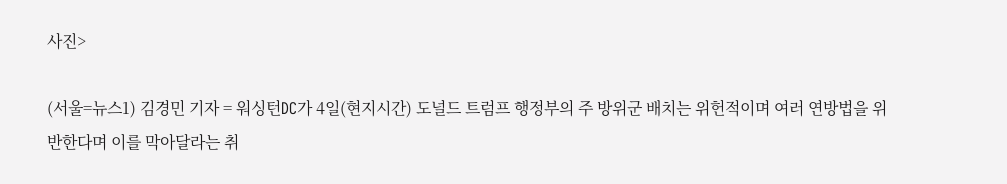사진>

(서울=뉴스1) 김경민 기자 = 워싱턴DC가 4일(현지시간) 도널드 트럼프 행정부의 주 방위군 배치는 위헌적이며 여러 연방법을 위반한다며 이를 막아달라는 취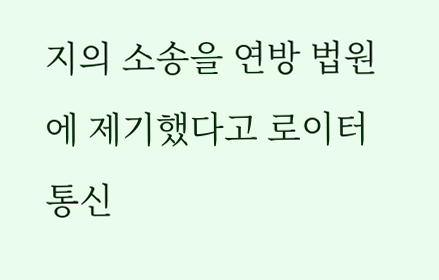지의 소송을 연방 법원에 제기했다고 로이터 통신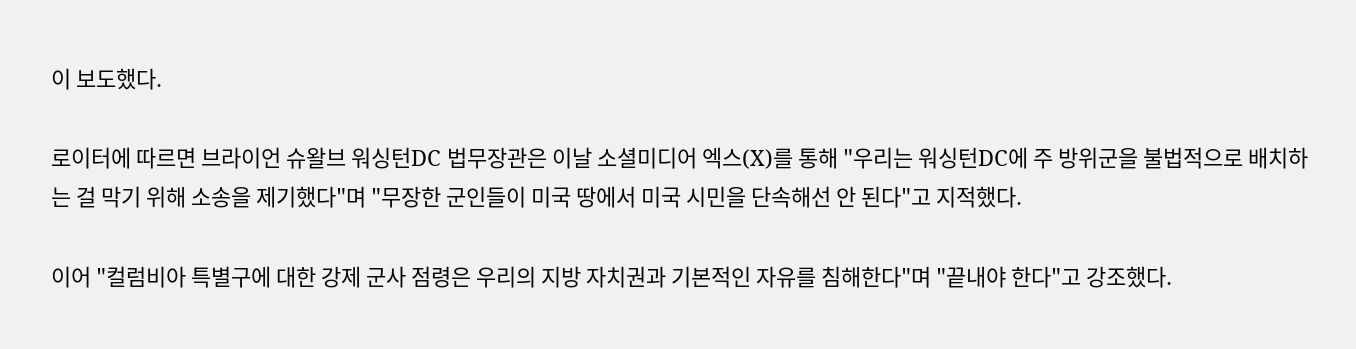이 보도했다.

로이터에 따르면 브라이언 슈왈브 워싱턴DC 법무장관은 이날 소셜미디어 엑스(X)를 통해 "우리는 워싱턴DC에 주 방위군을 불법적으로 배치하는 걸 막기 위해 소송을 제기했다"며 "무장한 군인들이 미국 땅에서 미국 시민을 단속해선 안 된다"고 지적했다.

이어 "컬럼비아 특별구에 대한 강제 군사 점령은 우리의 지방 자치권과 기본적인 자유를 침해한다"며 "끝내야 한다"고 강조했다.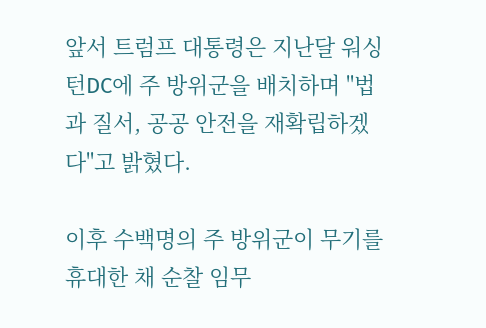앞서 트럼프 대통령은 지난달 워싱턴DC에 주 방위군을 배치하며 "법과 질서, 공공 안전을 재확립하겠다"고 밝혔다.

이후 수백명의 주 방위군이 무기를 휴대한 채 순찰 임무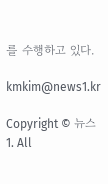를 수행하고 있다.

kmkim@news1.kr

Copyright © 뉴스1. All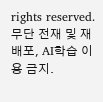rights reserved. 무단 전재 및 재배포, AI학습 이용 금지.